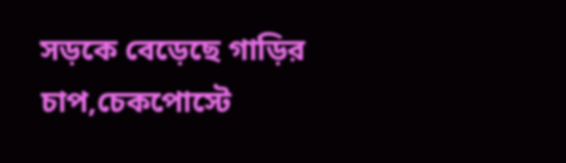সড়কে বেড়েছে গাড়ির চাপ,চেকপোস্টে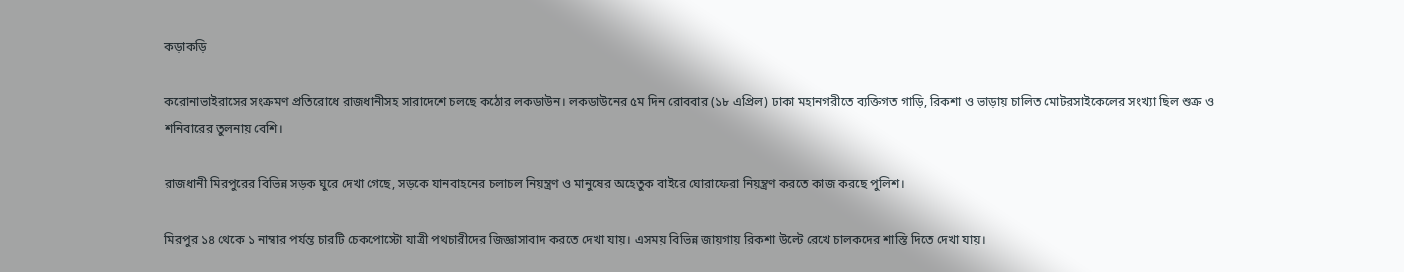কড়াকড়ি

করোনাভাইরাসের সংক্রমণ প্রতিরোধে রাজধানীসহ সারাদেশে চলছে কঠোর লকডাউন। লকডাউনের ৫ম দিন রোববার (১৮ এপ্রিল) ঢাকা মহানগরীতে ব্যক্তিগত গাড়ি, রিকশা ও ভাড়ায় চালিত মোটরসাইকেলের সংখ্যা ছিল শুক্র ও শনিবারের তুলনায় বেশি।

রাজধানী মিরপুরের বিভিন্ন সড়ক ঘুরে দেখা গেছে, সড়কে যানবাহনের চলাচল নিয়ন্ত্রণ ও মানুষের অহেতুক বাইরে ঘোরাফেরা নিয়ন্ত্রণ করতে কাজ করছে পুলিশ।

মিরপুর ১৪ থেকে ১ নাম্বার পর্যন্ত চারটি চেকপোস্টো যাত্রী পথচারীদের জিজ্ঞাসাবাদ করতে দেখা যায়। এসময় বিভিন্ন জায়গায় রিকশা উল্টে রেখে চালকদের শাস্তি দিতে দেখা যায়।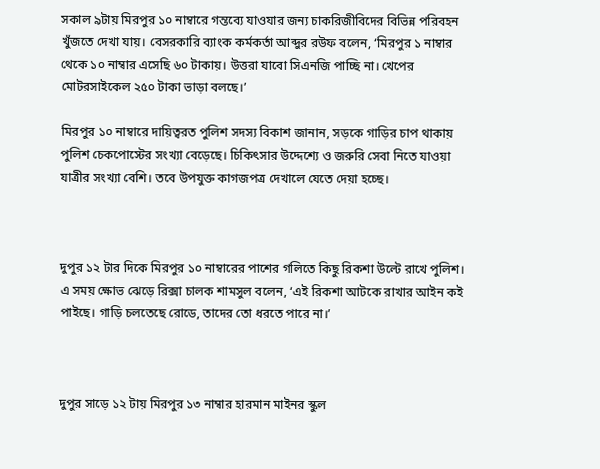সকাল ৯টায় মিরপুর ১০ নাম্বারে গন্তব্যে যাওযার জন্য চাকরিজীবিদের বিভিন্ন পরিবহন খুঁজতে দেখা যায়। বেসরকারি ব্যাংক কর্মকর্তা আব্দুর রউফ বলেন, ‘মিরপুর ১ নাম্বার থেকে ১০ নাম্বার এসেছি ৬০ টাকায়। উত্তরা যাবো সিএনজি পাচ্ছি না। খেপের মোটরসাইকেল ২৫০ টাকা ভাড়া বলছে।’

মিরপুর ১০ নাম্বারে দায়িত্বরত পুলিশ সদস্য বিকাশ জানান, সড়কে গাড়ির চাপ থাকায় পুলিশ চেকপোস্টের সংখ্যা বেড়েছে। চিকিৎসার উদ্দেশ্যে ও জরুরি সেবা নিতে যাওয়া যাত্রীর সংখ্যা বেশি। তবে উপযুক্ত কাগজপত্র দেখালে যেতে দেয়া হচ্ছে।



দুপুর ১২ টার দিকে মিরপুর ১০ নাম্বারের পাশের গলিতে কিছু রিকশা উল্টে রাখে পুলিশ। এ সময় ক্ষোভ ঝেড়ে রিক্সা চালক শামসুল বলেন, ‘এই রিকশা আটকে রাখার আইন কই পাইছে। গাড়ি চলতেছে রোডে, তাদের তো ধরতে পারে না।’



দুপুর সাড়ে ১২ টায় মিরপুর ১৩ নাম্বার হারমান মাইনর স্কুল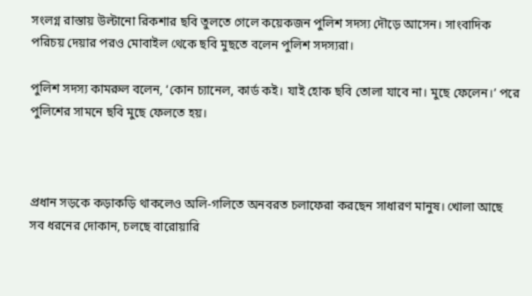সংলগ্ন রাস্তায় উল্টানো রিকশার ছবি তুলতে গেলে কয়েকজন পুলিশ সদস্য দৌড়ে আসেন। সাংবাদিক পরিচয় দেয়ার পরও মোবাইল থেকে ছবি মুছতে বলেন পুলিশ সদস্যরা।

পুলিশ সদস্য কামরুল বলেন, ‘কোন চ্যানেল, কার্ড কই। যাই হোক ছবি তোলা যাবে না। মুছে ফেলেন।’ পরে পুলিশের সামনে ছবি মুছে ফেলতে হয়।



প্রধান সড়কে কড়াকড়ি থাকলেও অলি-গলিতে অনবরত চলাফেরা করছেন সাধারণ মানুষ। খোলা আছে সব ধরনের দোকান, চলছে বারোয়ারি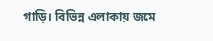গাড়ি। বিভিন্ন এলাকায় জমে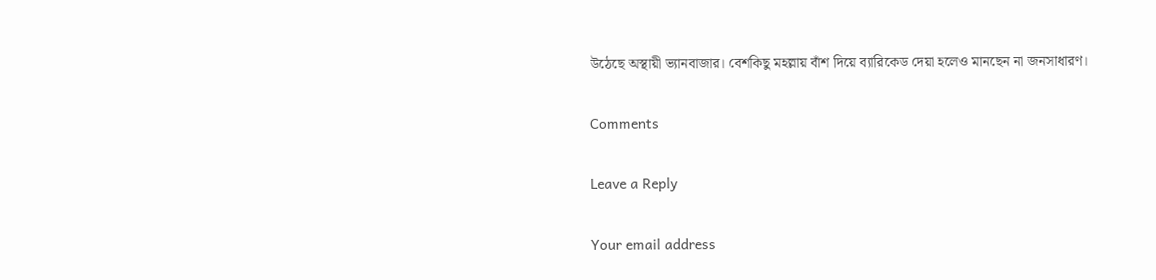উঠেছে অস্থায়ী ভ্যানবাজার। বেশকিছু মহল্লায় বাঁশ দিয়ে ব্যারিকেড দেয়া হলেও মানছেন না জনসাধারণ।

Comments

Leave a Reply

Your email address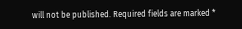will not be published. Required fields are marked *